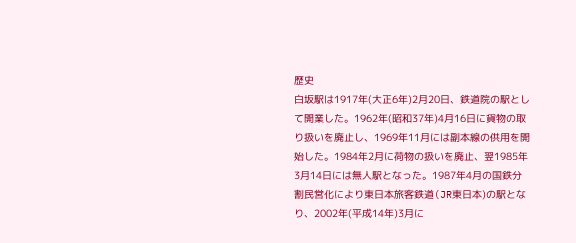歴史
白坂駅は1917年(大正6年)2月20日、鉄道院の駅として開業した。1962年(昭和37年)4月16日に貨物の取り扱いを廃止し、1969年11月には副本線の供用を開始した。1984年2月に荷物の扱いを廃止、翌1985年3月14日には無人駅となった。1987年4月の国鉄分割民営化により東日本旅客鉄道(JR東日本)の駅となり、2002年(平成14年)3月に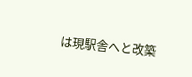は現駅舎へと改築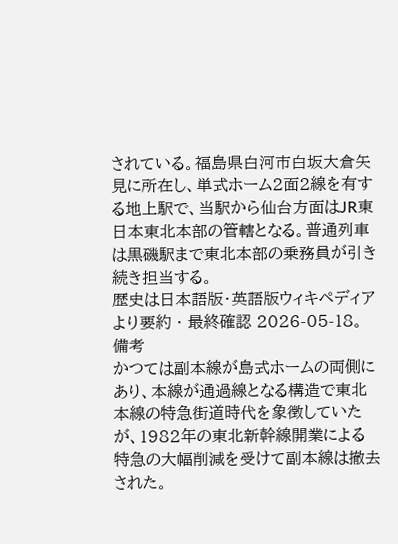されている。福島県白河市白坂大倉矢見に所在し、単式ホーム2面2線を有する地上駅で、当駅から仙台方面はJR東日本東北本部の管轄となる。普通列車は黒磯駅まで東北本部の乗務員が引き続き担当する。
歴史は日本語版・英語版ウィキペディアより要約 · 最終確認 2026-05-18。
備考
かつては副本線が島式ホームの両側にあり、本線が通過線となる構造で東北本線の特急街道時代を象徴していたが、1982年の東北新幹線開業による特急の大幅削減を受けて副本線は撤去された。